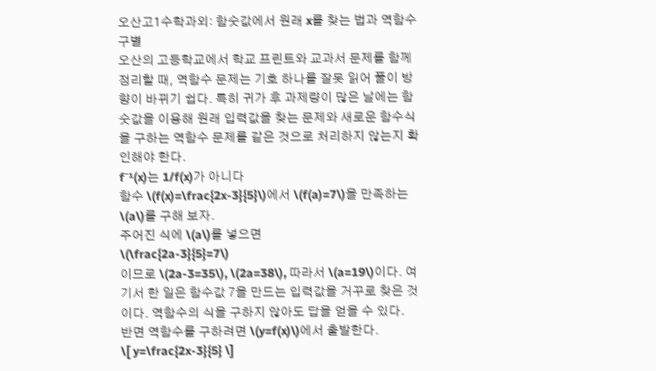오산고1수학과외: 함숫값에서 원래 x를 찾는 법과 역함수 구별
오산의 고등학교에서 학교 프린트와 교과서 문제를 함께 정리할 때, 역함수 문제는 기호 하나를 잘못 읽어 풀이 방향이 바뀌기 쉽다. 특히 귀가 후 과제량이 많은 날에는 함숫값을 이용해 원래 입력값을 찾는 문제와 새로운 함수식을 구하는 역함수 문제를 같은 것으로 처리하지 않는지 확인해야 한다.
f⁻¹(x)는 1/f(x)가 아니다
함수 \(f(x)=\frac{2x-3}{5}\)에서 \(f(a)=7\)을 만족하는 \(a\)를 구해 보자.
주어진 식에 \(a\)를 넣으면
\(\frac{2a-3}{5}=7\)
이므로 \(2a-3=35\), \(2a=38\), 따라서 \(a=19\)이다. 여기서 한 일은 함수값 7을 만드는 입력값을 거꾸로 찾은 것이다. 역함수의 식을 구하지 않아도 답을 얻을 수 있다.
반면 역함수를 구하려면 \(y=f(x)\)에서 출발한다.
\[ y=\frac{2x-3}{5} \]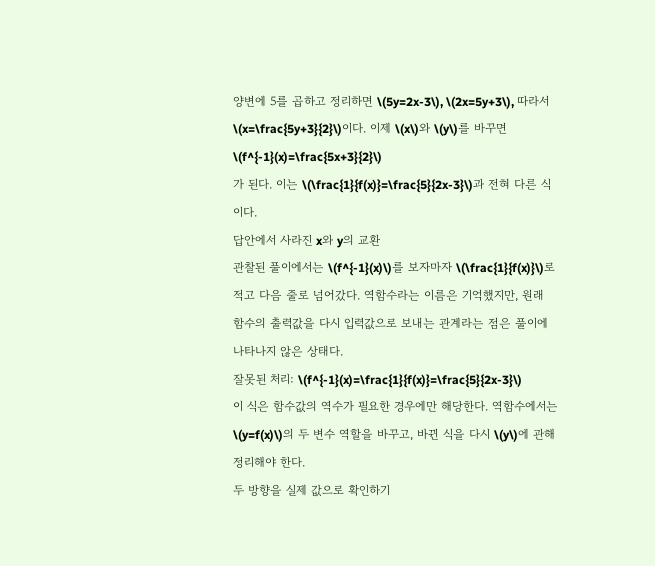양변에 5를 곱하고 정리하면 \(5y=2x-3\), \(2x=5y+3\), 따라서 \(x=\frac{5y+3}{2}\)이다. 이제 \(x\)와 \(y\)를 바꾸면
\(f^{-1}(x)=\frac{5x+3}{2}\)
가 된다. 이는 \(\frac{1}{f(x)}=\frac{5}{2x-3}\)과 전혀 다른 식이다.
답안에서 사라진 x와 y의 교환
관찰된 풀이에서는 \(f^{-1}(x)\)를 보자마자 \(\frac{1}{f(x)}\)로 적고 다음 줄로 넘어갔다. 역함수라는 이름은 기억했지만, 원래 함수의 출력값을 다시 입력값으로 보내는 관계라는 점은 풀이에 나타나지 않은 상태다.
잘못된 처리: \(f^{-1}(x)=\frac{1}{f(x)}=\frac{5}{2x-3}\)
이 식은 함수값의 역수가 필요한 경우에만 해당한다. 역함수에서는 \(y=f(x)\)의 두 변수 역할을 바꾸고, 바뀐 식을 다시 \(y\)에 관해 정리해야 한다.
두 방향을 실제 값으로 확인하기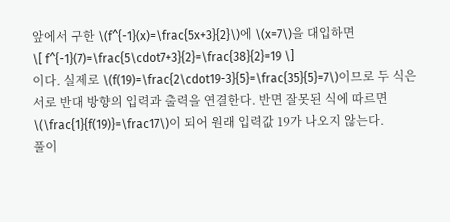앞에서 구한 \(f^{-1}(x)=\frac{5x+3}{2}\)에 \(x=7\)을 대입하면
\[ f^{-1}(7)=\frac{5\cdot7+3}{2}=\frac{38}{2}=19 \]
이다. 실제로 \(f(19)=\frac{2\cdot19-3}{5}=\frac{35}{5}=7\)이므로 두 식은 서로 반대 방향의 입력과 출력을 연결한다. 반면 잘못된 식에 따르면 \(\frac{1}{f(19)}=\frac17\)이 되어 원래 입력값 19가 나오지 않는다.
풀이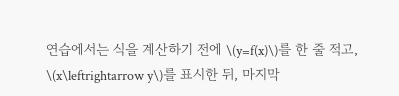연습에서는 식을 계산하기 전에 \(y=f(x)\)를 한 줄 적고, \(x\leftrightarrow y\)를 표시한 뒤, 마지막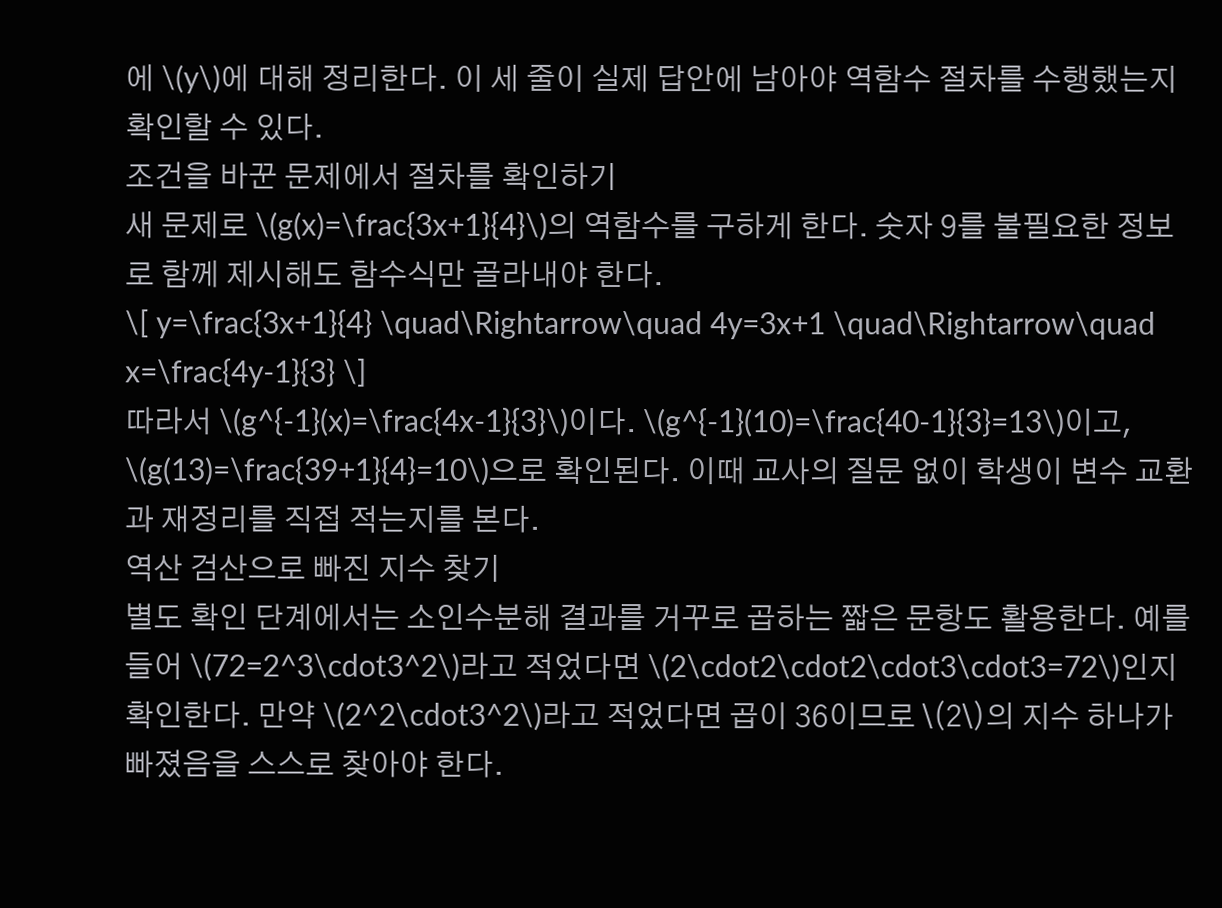에 \(y\)에 대해 정리한다. 이 세 줄이 실제 답안에 남아야 역함수 절차를 수행했는지 확인할 수 있다.
조건을 바꾼 문제에서 절차를 확인하기
새 문제로 \(g(x)=\frac{3x+1}{4}\)의 역함수를 구하게 한다. 숫자 9를 불필요한 정보로 함께 제시해도 함수식만 골라내야 한다.
\[ y=\frac{3x+1}{4} \quad\Rightarrow\quad 4y=3x+1 \quad\Rightarrow\quad x=\frac{4y-1}{3} \]
따라서 \(g^{-1}(x)=\frac{4x-1}{3}\)이다. \(g^{-1}(10)=\frac{40-1}{3}=13\)이고, \(g(13)=\frac{39+1}{4}=10\)으로 확인된다. 이때 교사의 질문 없이 학생이 변수 교환과 재정리를 직접 적는지를 본다.
역산 검산으로 빠진 지수 찾기
별도 확인 단계에서는 소인수분해 결과를 거꾸로 곱하는 짧은 문항도 활용한다. 예를 들어 \(72=2^3\cdot3^2\)라고 적었다면 \(2\cdot2\cdot2\cdot3\cdot3=72\)인지 확인한다. 만약 \(2^2\cdot3^2\)라고 적었다면 곱이 36이므로 \(2\)의 지수 하나가 빠졌음을 스스로 찾아야 한다.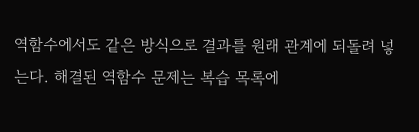역함수에서도 같은 방식으로 결과를 원래 관계에 되돌려 넣는다. 해결된 역함수 문제는 복습 목록에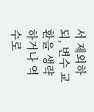서 제외하되, 변수 교환을 생략하거나 역수로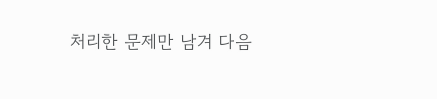처리한 문제만 남겨 다음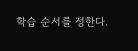학습 순서를 정한다.